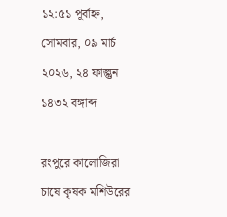১২:৫১ পূর্বাহ্ন, সোমবার, ০৯ মার্চ ২০২৬, ২৪ ফাল্গুন ১৪৩২ বঙ্গাব্দ

রংপুরে কালোজিরা চাষে কৃষক মশিউরের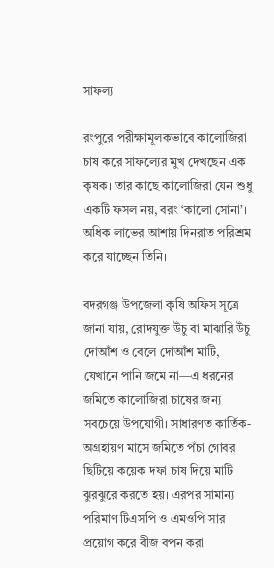সাফল্য

রংপুরে পরীক্ষামূলকভাবে কালোজিরা চাষ করে সাফল্যের মুখ দেখছেন এক কৃষক। তার কাছে কালোজিরা যেন শুধু একটি ফসল নয়, বরং ‘কালো সোনা’। অধিক লাভের আশায় দিনরাত পরিশ্রম করে যাচ্ছেন তিনি।

বদরগঞ্জ উপজেলা কৃষি অফিস সূত্রে জানা যায়, রোদযুক্ত উঁচু বা মাঝারি উঁচু দোআঁশ ও বেলে দোআঁশ মাটি, যেখানে পানি জমে না—এ ধরনের জমিতে কালোজিরা চাষের জন্য সবচেয়ে উপযোগী। সাধারণত কার্তিক-অগ্রহায়ণ মাসে জমিতে পঁচা গোবর ছিটিয়ে কয়েক দফা চাষ দিয়ে মাটি ঝুরঝুরে করতে হয়। এরপর সামান্য পরিমাণ টিএসপি ও এমওপি সার প্রয়োগ করে বীজ বপন করা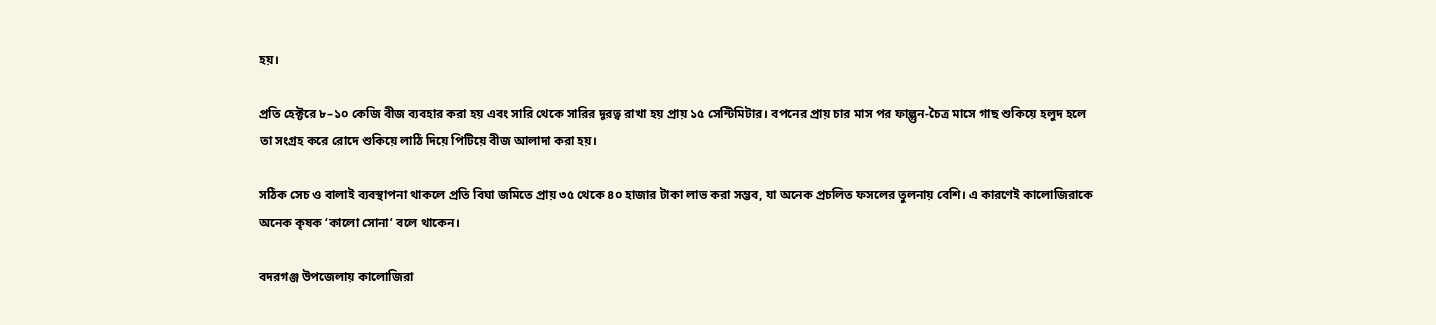হয়।

প্রতি হেক্টরে ৮–১০ কেজি বীজ ব্যবহার করা হয় এবং সারি থেকে সারির দূরত্ব রাখা হয় প্রায় ১৫ সেন্টিমিটার। বপনের প্রায় চার মাস পর ফাল্গুন-চৈত্র মাসে গাছ শুকিয়ে হলুদ হলে তা সংগ্রহ করে রোদে শুকিয়ে লাঠি দিয়ে পিটিয়ে বীজ আলাদা করা হয়।

সঠিক সেচ ও বালাই ব্যবস্থাপনা থাকলে প্রতি বিঘা জমিতে প্রায় ৩৫ থেকে ৪০ হাজার টাকা লাভ করা সম্ভব, যা অনেক প্রচলিত ফসলের তুলনায় বেশি। এ কারণেই কালোজিরাকে অনেক কৃষক ‘কালো সোনা’ বলে থাকেন।

বদরগঞ্জ উপজেলায় কালোজিরা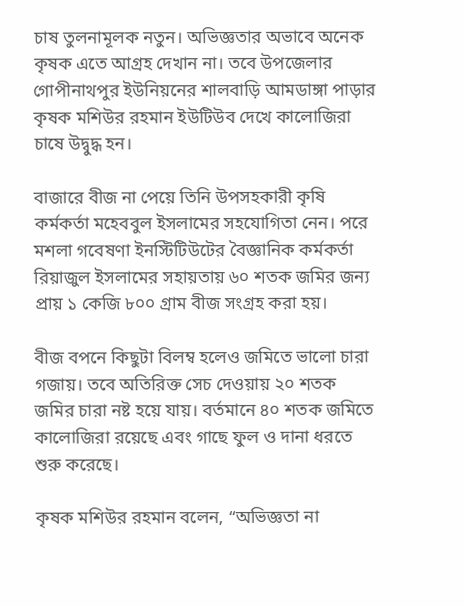চাষ তুলনামূলক নতুন। অভিজ্ঞতার অভাবে অনেক কৃষক এতে আগ্রহ দেখান না। তবে উপজেলার গোপীনাথপুর ইউনিয়নের শালবাড়ি আমডাঙ্গা পাড়ার কৃষক মশিউর রহমান ইউটিউব দেখে কালোজিরা চাষে উদ্বুদ্ধ হন।

বাজারে বীজ না পেয়ে তিনি উপসহকারী কৃষি কর্মকর্তা মহেববুল ইসলামের সহযোগিতা নেন। পরে মশলা গবেষণা ইনস্টিটিউটের বৈজ্ঞানিক কর্মকর্তা রিয়াজুল ইসলামের সহায়তায় ৬০ শতক জমির জন্য প্রায় ১ কেজি ৮০০ গ্রাম বীজ সংগ্রহ করা হয়।

বীজ বপনে কিছুটা বিলম্ব হলেও জমিতে ভালো চারা গজায়। তবে অতিরিক্ত সেচ দেওয়ায় ২০ শতক জমির চারা নষ্ট হয়ে যায়। বর্তমানে ৪০ শতক জমিতে কালোজিরা রয়েছে এবং গাছে ফুল ও দানা ধরতে শুরু করেছে।

কৃষক মশিউর রহমান বলেন, “অভিজ্ঞতা না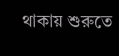থাকায় শুরুতে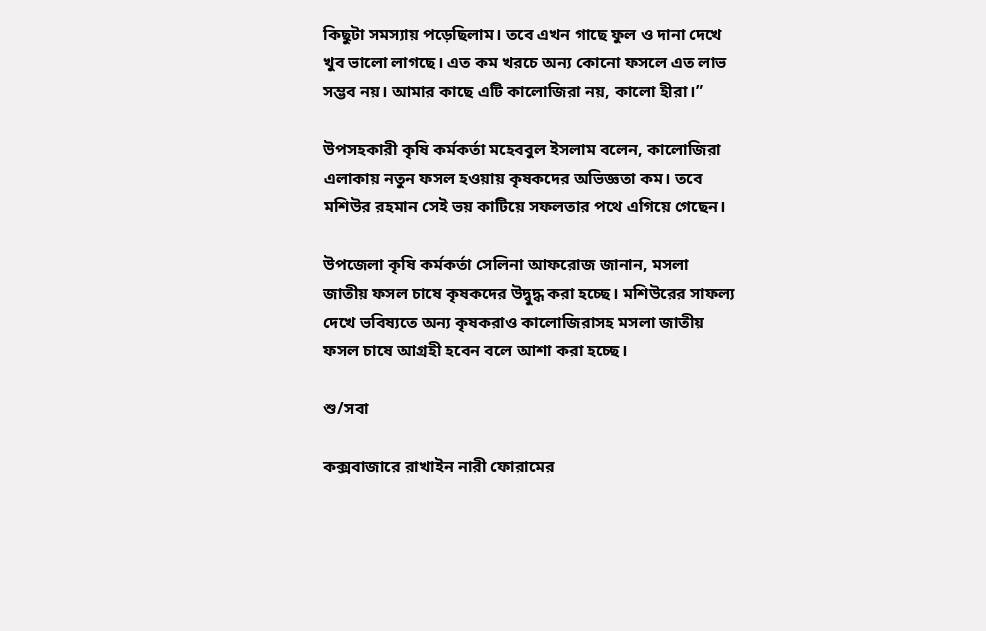কিছুটা সমস্যায় পড়েছিলাম। তবে এখন গাছে ফুল ও দানা দেখে খুব ভালো লাগছে। এত কম খরচে অন্য কোনো ফসলে এত লাভ সম্ভব নয়। আমার কাছে এটি কালোজিরা নয়, কালো হীরা।”

উপসহকারী কৃষি কর্মকর্তা মহেববুল ইসলাম বলেন, কালোজিরা এলাকায় নতুন ফসল হওয়ায় কৃষকদের অভিজ্ঞতা কম। তবে মশিউর রহমান সেই ভয় কাটিয়ে সফলতার পথে এগিয়ে গেছেন।

উপজেলা কৃষি কর্মকর্তা সেলিনা আফরোজ জানান, মসলা জাতীয় ফসল চাষে কৃষকদের উদ্বুদ্ধ করা হচ্ছে। মশিউরের সাফল্য দেখে ভবিষ্যতে অন্য কৃষকরাও কালোজিরাসহ মসলা জাতীয় ফসল চাষে আগ্রহী হবেন বলে আশা করা হচ্ছে।

শু/সবা

কক্সবাজারে রাখাইন নারী ফোরামের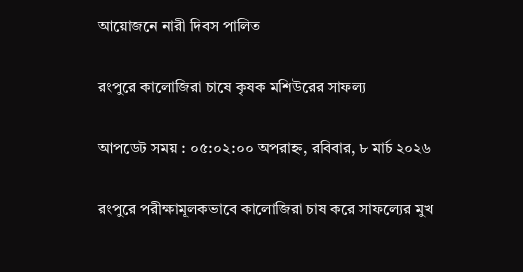আয়োজনে নারী দিবস পালিত

রংপুরে কালোজিরা চাষে কৃষক মশিউরের সাফল্য

আপডেট সময় : ০৫:০২:০০ অপরাহ্ন, রবিবার, ৮ মার্চ ২০২৬

রংপুরে পরীক্ষামূলকভাবে কালোজিরা চাষ করে সাফল্যের মুখ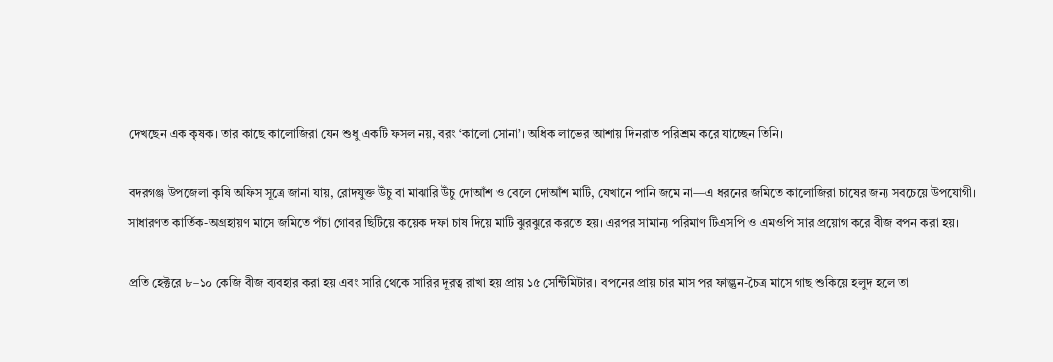দেখছেন এক কৃষক। তার কাছে কালোজিরা যেন শুধু একটি ফসল নয়, বরং ‘কালো সোনা’। অধিক লাভের আশায় দিনরাত পরিশ্রম করে যাচ্ছেন তিনি।

বদরগঞ্জ উপজেলা কৃষি অফিস সূত্রে জানা যায়, রোদযুক্ত উঁচু বা মাঝারি উঁচু দোআঁশ ও বেলে দোআঁশ মাটি, যেখানে পানি জমে না—এ ধরনের জমিতে কালোজিরা চাষের জন্য সবচেয়ে উপযোগী। সাধারণত কার্তিক-অগ্রহায়ণ মাসে জমিতে পঁচা গোবর ছিটিয়ে কয়েক দফা চাষ দিয়ে মাটি ঝুরঝুরে করতে হয়। এরপর সামান্য পরিমাণ টিএসপি ও এমওপি সার প্রয়োগ করে বীজ বপন করা হয়।

প্রতি হেক্টরে ৮–১০ কেজি বীজ ব্যবহার করা হয় এবং সারি থেকে সারির দূরত্ব রাখা হয় প্রায় ১৫ সেন্টিমিটার। বপনের প্রায় চার মাস পর ফাল্গুন-চৈত্র মাসে গাছ শুকিয়ে হলুদ হলে তা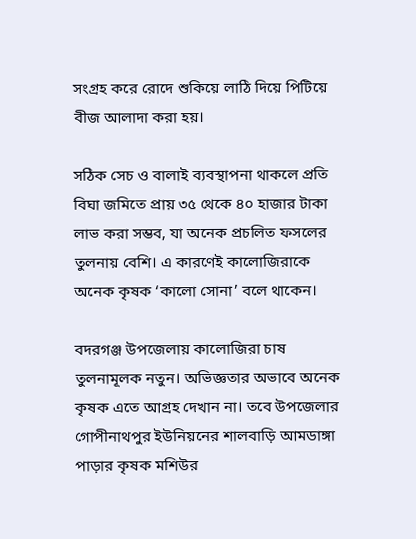সংগ্রহ করে রোদে শুকিয়ে লাঠি দিয়ে পিটিয়ে বীজ আলাদা করা হয়।

সঠিক সেচ ও বালাই ব্যবস্থাপনা থাকলে প্রতি বিঘা জমিতে প্রায় ৩৫ থেকে ৪০ হাজার টাকা লাভ করা সম্ভব, যা অনেক প্রচলিত ফসলের তুলনায় বেশি। এ কারণেই কালোজিরাকে অনেক কৃষক ‘কালো সোনা’ বলে থাকেন।

বদরগঞ্জ উপজেলায় কালোজিরা চাষ তুলনামূলক নতুন। অভিজ্ঞতার অভাবে অনেক কৃষক এতে আগ্রহ দেখান না। তবে উপজেলার গোপীনাথপুর ইউনিয়নের শালবাড়ি আমডাঙ্গা পাড়ার কৃষক মশিউর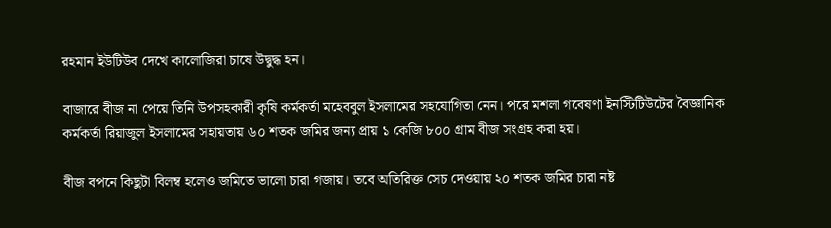রহমান ইউটিউব দেখে কালোজিরা চাষে উদ্বুদ্ধ হন।

বাজারে বীজ না পেয়ে তিনি উপসহকারী কৃষি কর্মকর্তা মহেববুল ইসলামের সহযোগিতা নেন। পরে মশলা গবেষণা ইনস্টিটিউটের বৈজ্ঞানিক কর্মকর্তা রিয়াজুল ইসলামের সহায়তায় ৬০ শতক জমির জন্য প্রায় ১ কেজি ৮০০ গ্রাম বীজ সংগ্রহ করা হয়।

বীজ বপনে কিছুটা বিলম্ব হলেও জমিতে ভালো চারা গজায়। তবে অতিরিক্ত সেচ দেওয়ায় ২০ শতক জমির চারা নষ্ট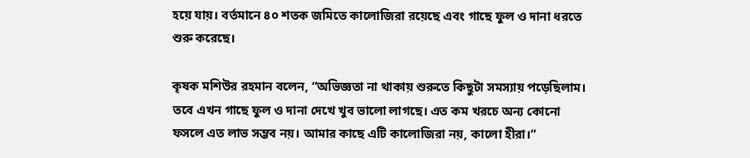হয়ে যায়। বর্তমানে ৪০ শতক জমিতে কালোজিরা রয়েছে এবং গাছে ফুল ও দানা ধরতে শুরু করেছে।

কৃষক মশিউর রহমান বলেন, “অভিজ্ঞতা না থাকায় শুরুতে কিছুটা সমস্যায় পড়েছিলাম। তবে এখন গাছে ফুল ও দানা দেখে খুব ভালো লাগছে। এত কম খরচে অন্য কোনো ফসলে এত লাভ সম্ভব নয়। আমার কাছে এটি কালোজিরা নয়, কালো হীরা।”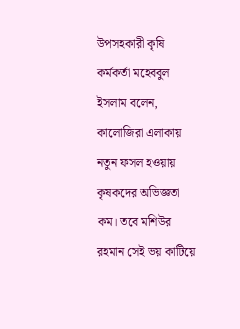উপসহকারী কৃষি কর্মকর্তা মহেববুল ইসলাম বলেন, কালোজিরা এলাকায় নতুন ফসল হওয়ায় কৃষকদের অভিজ্ঞতা কম। তবে মশিউর রহমান সেই ভয় কাটিয়ে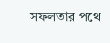সফলতার পথে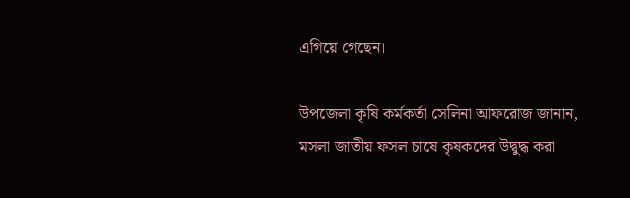এগিয়ে গেছেন।

উপজেলা কৃষি কর্মকর্তা সেলিনা আফরোজ জানান, মসলা জাতীয় ফসল চাষে কৃষকদের উদ্বুদ্ধ করা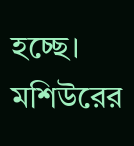হচ্ছে। মশিউরের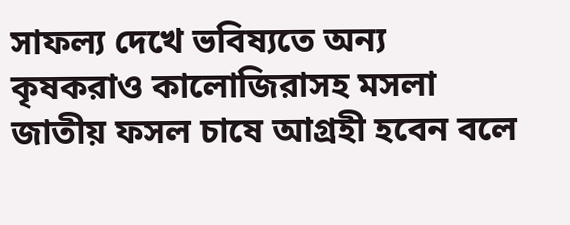সাফল্য দেখে ভবিষ্যতে অন্য কৃষকরাও কালোজিরাসহ মসলা জাতীয় ফসল চাষে আগ্রহী হবেন বলে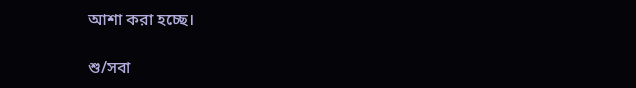আশা করা হচ্ছে।

শু/সবা